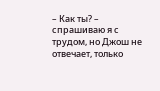– Как ты? – спрашиваю я с трудом, но Джош не отвечает, только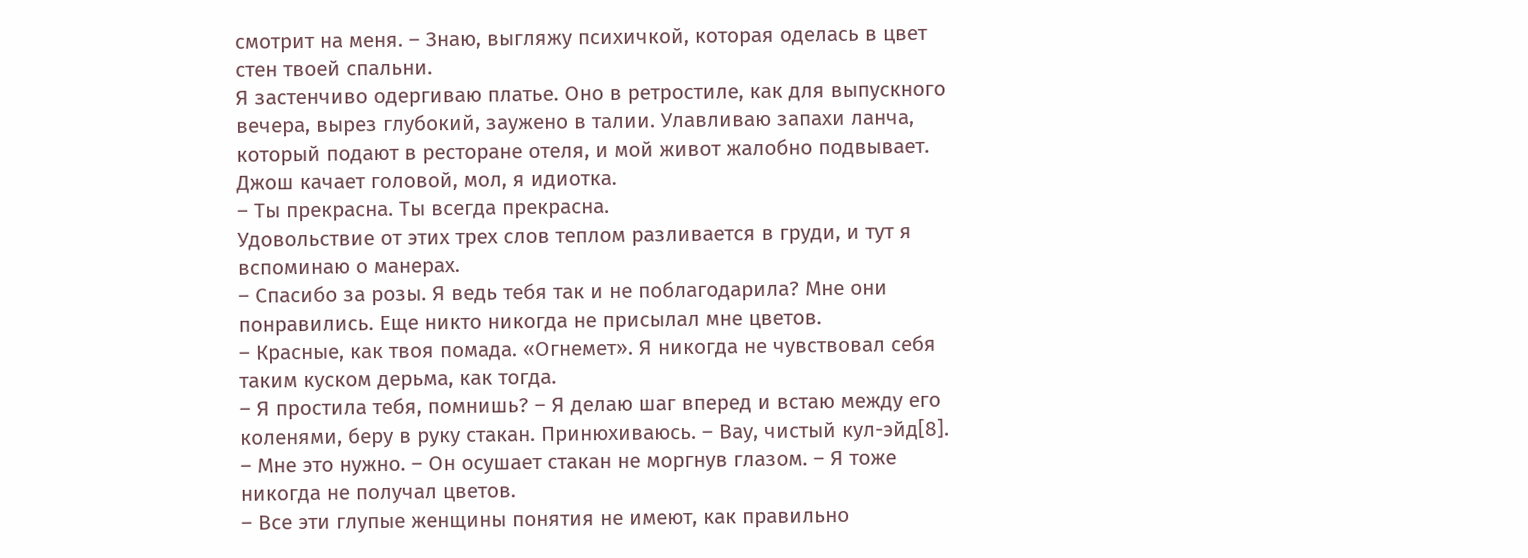смотрит на меня. – Знаю, выгляжу психичкой, которая оделась в цвет стен твоей спальни.
Я застенчиво одергиваю платье. Оно в ретростиле, как для выпускного вечера, вырез глубокий, заужено в талии. Улавливаю запахи ланча, который подают в ресторане отеля, и мой живот жалобно подвывает.
Джош качает головой, мол, я идиотка.
– Ты прекрасна. Ты всегда прекрасна.
Удовольствие от этих трех слов теплом разливается в груди, и тут я вспоминаю о манерах.
– Спасибо за розы. Я ведь тебя так и не поблагодарила? Мне они понравились. Еще никто никогда не присылал мне цветов.
– Красные, как твоя помада. «Огнемет». Я никогда не чувствовал себя таким куском дерьма, как тогда.
– Я простила тебя, помнишь? – Я делаю шаг вперед и встаю между его коленями, беру в руку стакан. Принюхиваюсь. – Вау, чистый кул-эйд[8].
– Мне это нужно. – Он осушает стакан не моргнув глазом. – Я тоже никогда не получал цветов.
– Все эти глупые женщины понятия не имеют, как правильно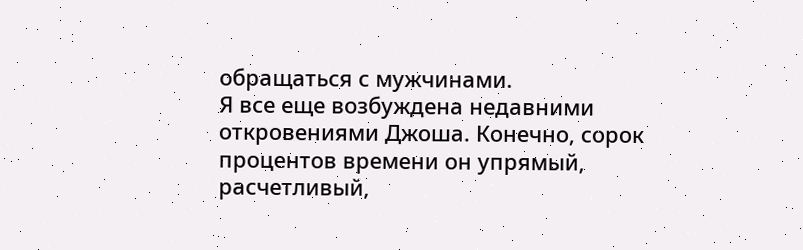обращаться с мужчинами.
Я все еще возбуждена недавними откровениями Джоша. Конечно, сорок процентов времени он упрямый, расчетливый,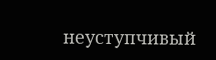неуступчивый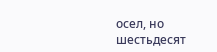осел, но шестьдесят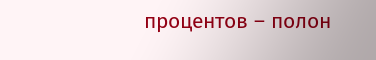процентов – полон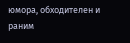юмора, обходителен и раним